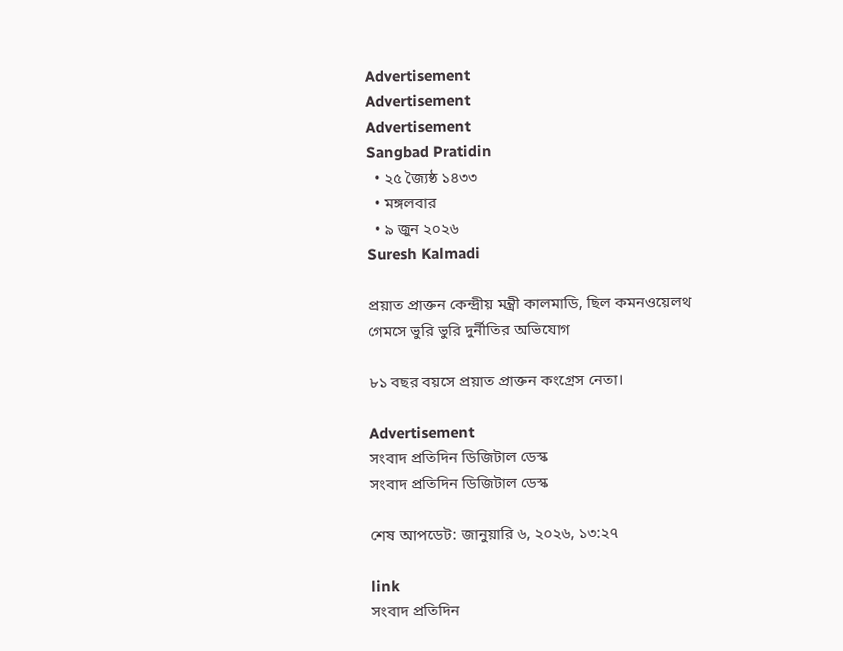Advertisement
Advertisement
Advertisement
Sangbad Pratidin
  • ২৫ জ্যৈষ্ঠ ১৪৩৩
  • মঙ্গলবার
  • ৯ জুন ২০২৬
Suresh Kalmadi

প্রয়াত প্রাক্তন কেন্দ্রীয় মন্ত্রী কালমাডি, ছিল কমনওয়েলথ গেমসে ভুরি ভুরি দুর্নীতির অভিযোগ

৮১ বছর বয়সে প্রয়াত প্রাক্তন কংগ্রেস নেতা।

Advertisement
সংবাদ প্রতিদিন ডিজিটাল ডেস্ক
সংবাদ প্রতিদিন ডিজিটাল ডেস্ক

শেষ আপডেট: জানুয়ারি ৬, ২০২৬, ১৩:২৭

link
সংবাদ প্রতিদিন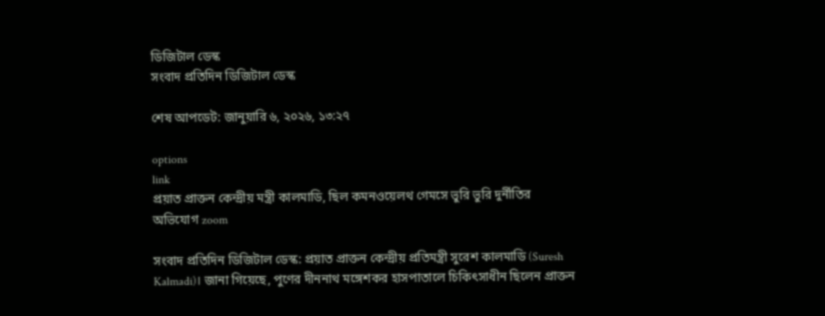ডিজিটাল ডেস্ক
সংবাদ প্রতিদিন ডিজিটাল ডেস্ক

শেষ আপডেট: জানুয়ারি ৬, ২০২৬, ১৩:২৭

options
link
প্রয়াত প্রাক্তন কেন্দ্রীয় মন্ত্রী কালমাডি, ছিল কমনওয়েলথ গেমসে ভুরি ভুরি দুর্নীতির অভিযোগ zoom

সংবাদ প্রতিদিন ডিজিটাল ডেস্ক: প্রয়াত প্রাক্তন কেন্দ্রীয় প্রতিমন্ত্রী সুরেশ কালমাডি (Suresh Kalmadi)। জানা গিয়েছে, পুণের দীননাথ মঙ্গেশকর হাসপাতালে চিকিৎসাধীন ছিলেন প্রাক্তন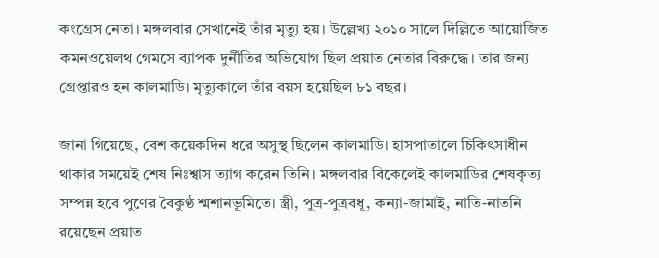কংগ্রেস নেতা। মঙ্গলবার সেখানেই তাঁর মৃত্যু হয়। উল্লেখ্য ২০১০ সালে দিল্লিতে আয়োজিত কমনওয়েলথ গেমসে ব্যাপক দুর্নীতির অভিযোগ ছিল প্রয়াত নেতার বিরুদ্ধে। তার জন্য গ্রেপ্তারও হন কালমাডি। মৃত্যুকালে তাঁর বয়স হয়েছিল ৮১ বছর।

জানা গিয়েছে, বেশ কয়েকদিন ধরে অসুস্থ ছিলেন কালমাডি। হাসপাতালে চিকিৎসাধীন থাকার সময়েই শেষ নিঃশ্বাস ত্যাগ করেন তিনি। মঙ্গলবার বিকেলেই কালমাডির শেষকৃত্য সম্পন্ন হবে পুণের বৈকুণ্ঠ শ্মশানভূমিতে। স্ত্রী, পুত্র-পুত্রবধূ, কন্যা-জামাই, নাতি-নাতনি রয়েছেন প্রয়াত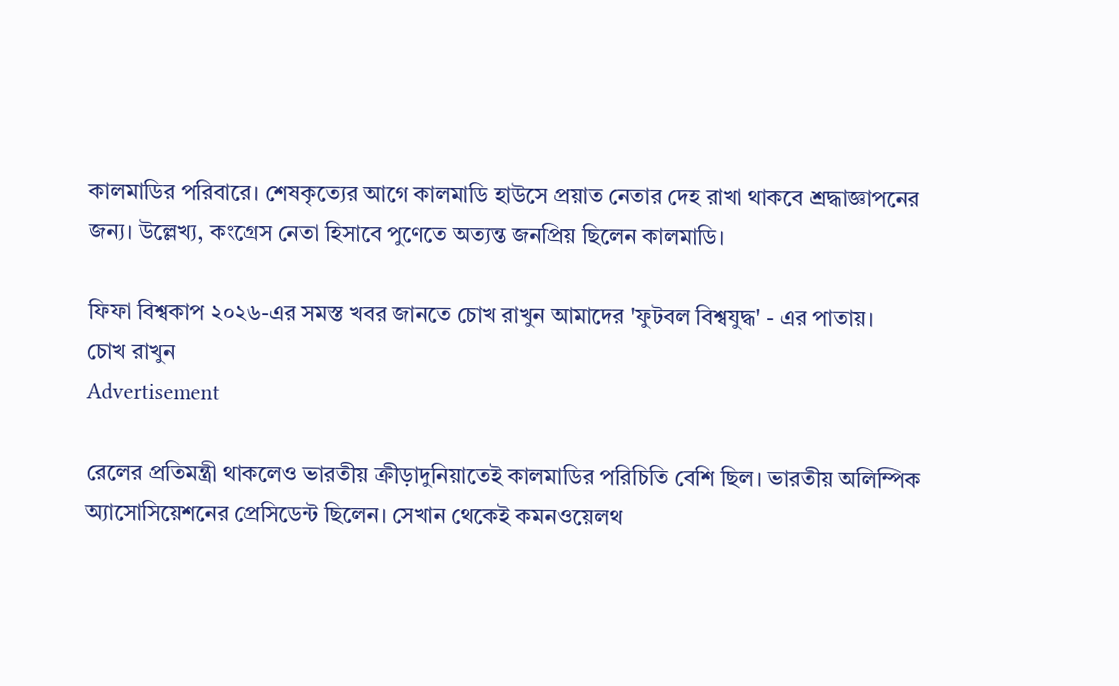কালমাডির পরিবারে। শেষকৃত্যের আগে কালমাডি হাউসে প্রয়াত নেতার দেহ রাখা থাকবে শ্রদ্ধাজ্ঞাপনের জন্য। উল্লেখ্য, কংগ্রেস নেতা হিসাবে পুণেতে অত্যন্ত জনপ্রিয় ছিলেন কালমাডি।

ফিফা বিশ্বকাপ ২০২৬-এর সমস্ত খবর জানতে চোখ রাখুন আমাদের 'ফুটবল বিশ্বযুদ্ধ' - এর পাতায়।
চোখ রাখুন
Advertisement

রেলের প্রতিমন্ত্রী থাকলেও ভারতীয় ক্রীড়াদুনিয়াতেই কালমাডির পরিচিতি বেশি ছিল। ভারতীয় অলিম্পিক অ্যাসোসিয়েশনের প্রেসিডেন্ট ছিলেন। সেখান থেকেই কমনওয়েলথ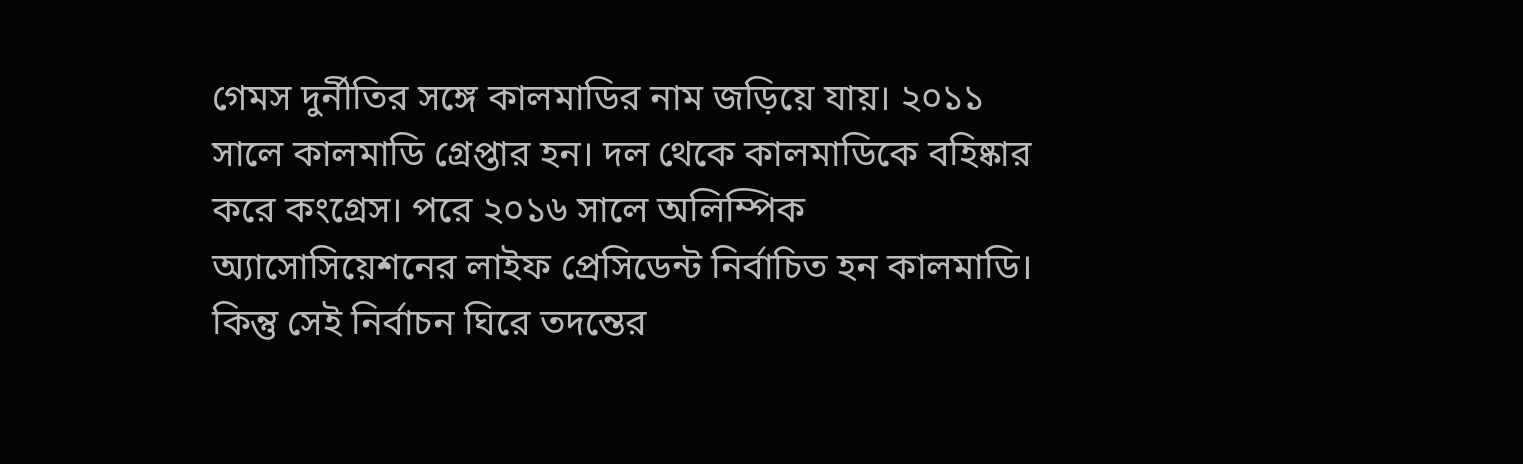গেমস দুর্নীতির সঙ্গে কালমাডির নাম জড়িয়ে যায়। ২০১১ সালে কালমাডি গ্রেপ্তার হন। দল থেকে কালমাডিকে বহিষ্কার করে কংগ্রেস। পরে ২০১৬ সালে অলিম্পিক অ্যাসোসিয়েশনের লাইফ প্রেসিডেন্ট নির্বাচিত হন কালমাডি। কিন্তু সেই নির্বাচন ঘিরে তদন্তের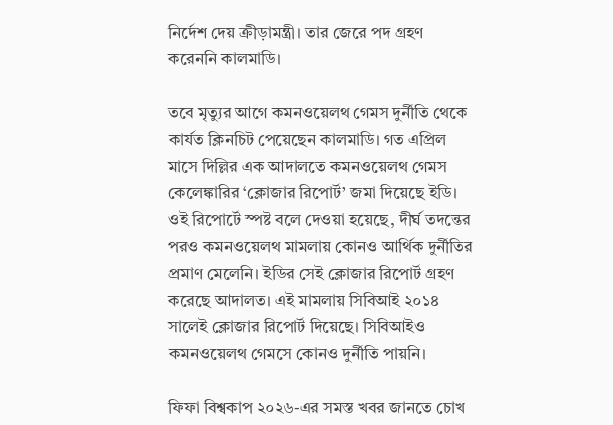নির্দেশ দেয় ক্রীড়ামন্ত্রী। তার জেরে পদ গ্রহণ করেননি কালমাডি।

তবে মৃত্যুর আগে কমনওয়েলথ গেমস দুর্নীতি থেকে কার্যত ক্লিনচিট পেয়েছেন কালমাডি। গত এপ্রিল মাসে দিল্লির এক আদালতে কমনওয়েলথ গেমস কেলেঙ্কারির ‘ক্লোজার রিপোর্ট’ জমা দিয়েছে ইডি। ওই রিপোর্টে স্পষ্ট বলে দেওয়া হয়েছে, দীর্ঘ তদন্তের পরও কমনওয়েলথ মামলায় কোনও আর্থিক দুর্নীতির প্রমাণ মেলেনি। ইডির সেই ক্লোজার রিপোর্ট গ্রহণ করেছে আদালত। এই মামলায় সিবিআই ২০১৪ সালেই ক্লোজার রিপোর্ট দিয়েছে। সিবিআইও কমনওয়েলথ গেমসে কোনও দুর্নীতি পায়নি।

ফিফা বিশ্বকাপ ২০২৬-এর সমস্ত খবর জানতে চোখ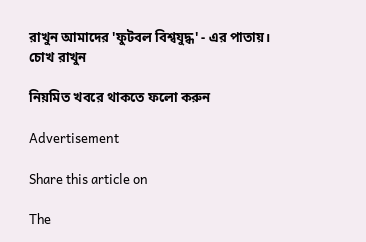রাখুন আমাদের 'ফুটবল বিশ্বযুদ্ধ' - এর পাতায়।
চোখ রাখুন

নিয়মিত খবরে থাকতে ফলো করুন

Advertisement

Share this article on

The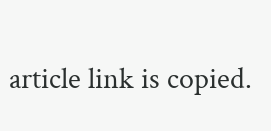article link is copied.